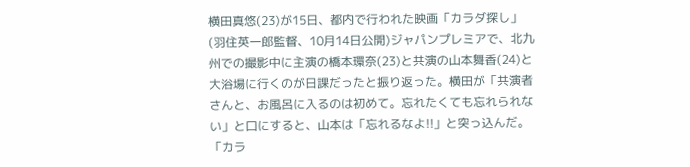横田真悠(23)が15日、都内で行われた映画「カラダ探し」(羽住英一郎監督、10月14日公開)ジャパンプレミアで、北九州での撮影中に主演の橋本環奈(23)と共演の山本舞香(24)と大浴場に行くのが日課だったと振り返った。横田が「共演者さんと、お風呂に入るのは初めて。忘れたくても忘れられない」と口にすると、山本は「忘れるなよ!!」と突っ込んだ。
「カラ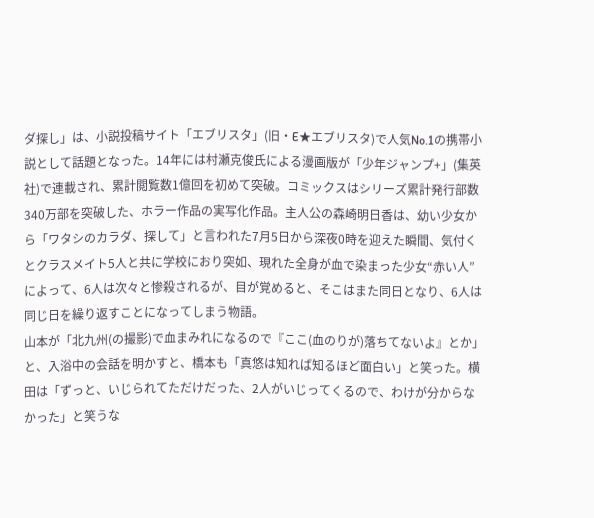ダ探し」は、小説投稿サイト「エブリスタ」(旧・E★エブリスタ)で人気No.1の携帯小説として話題となった。14年には村瀬克俊氏による漫画版が「少年ジャンプ+」(集英社)で連載され、累計閲覧数1億回を初めて突破。コミックスはシリーズ累計発行部数340万部を突破した、ホラー作品の実写化作品。主人公の森崎明日香は、幼い少女から「ワタシのカラダ、探して」と言われた7月5日から深夜0時を迎えた瞬間、気付くとクラスメイト5人と共に学校におり突如、現れた全身が血で染まった少女“赤い人”によって、6人は次々と惨殺されるが、目が覚めると、そこはまた同日となり、6人は同じ日を繰り返すことになってしまう物語。
山本が「北九州(の撮影)で血まみれになるので『ここ(血のりが)落ちてないよ』とか」と、入浴中の会話を明かすと、橋本も「真悠は知れば知るほど面白い」と笑った。横田は「ずっと、いじられてただけだった、2人がいじってくるので、わけが分からなかった」と笑うな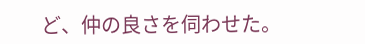ど、仲の良さを伺わせた。